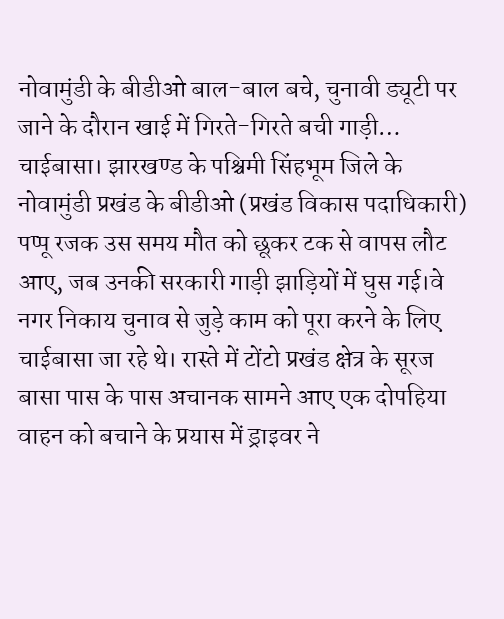नोवामुंडी के बीडीओ बाल-बाल बचे, चुनावी ड्यूटी पर जाने के दौरान खाई में गिरते-गिरते बची गाड़ी…
चाईबासा। झारखण्ड के पश्चिमी सिंहभूम जिले के नोवामुंडी प्रखंड के बीडीओ (प्रखंड विकास पदाधिकारी) पप्पू रजक उस समय मौत को छूकर टक से वापस लौट आए, जब उनकी सरकारी गाड़ी झाड़ियों में घुस गई।वे नगर निकाय चुनाव से जुड़े काम को पूरा करने के लिए चाईबासा जा रहे थे। रास्ते में टोंटो प्रखंड क्षेत्र के सूरज बासा पास के पास अचानक सामने आए एक दोपहिया वाहन को बचाने के प्रयास में ड्राइवर ने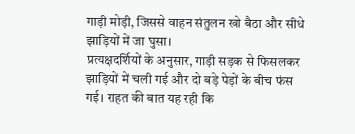गाड़ी मोड़ी, जिससे वाहन संतुलन खो बैठा और सीधे झाड़ियों में जा घुसा।
प्रत्यक्षदर्शियों के अनुसार, गाड़ी सड़क से फिसलकर झाड़ियों में चली गई और दो बड़े पेड़ों के बीच फंस गई। राहत की बात यह रही कि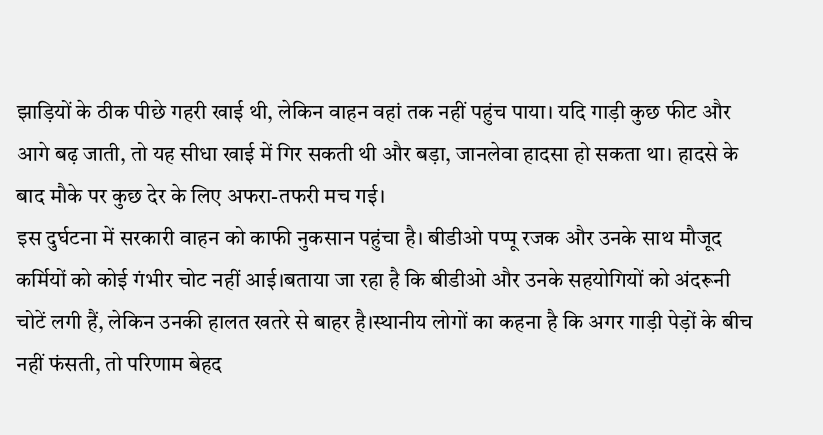झाड़ियों के ठीक पीछे गहरी खाई थी, लेकिन वाहन वहां तक नहीं पहुंच पाया। यदि गाड़ी कुछ फीट और आगे बढ़ जाती, तो यह सीधा खाई में गिर सकती थी और बड़ा, जानलेवा हादसा हो सकता था। हादसे के बाद मौके पर कुछ देर के लिए अफरा-तफरी मच गई।
इस दुर्घटना में सरकारी वाहन को काफी नुकसान पहुंचा है। बीडीओ पप्पू रजक और उनके साथ मौजूद कर्मियों को कोई गंभीर चोट नहीं आई।बताया जा रहा है कि बीडीओ और उनके सहयोगियों को अंदरूनी चोटें लगी हैं, लेकिन उनकी हालत खतरे से बाहर है।स्थानीय लोगों का कहना है कि अगर गाड़ी पेड़ों के बीच नहीं फंसती, तो परिणाम बेहद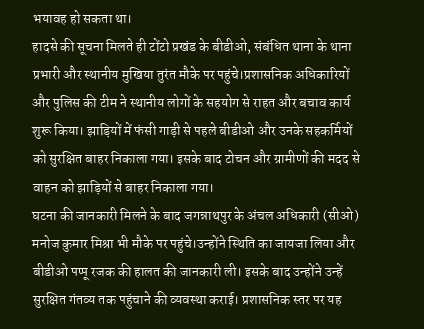भयावह हो सकता था।
हादसे की सूचना मिलते ही टोंटो प्रखंड के बीडीओ, संबंधित थाना के थाना प्रभारी और स्थानीय मुखिया तुरंत मौके पर पहुंचे।प्रशासनिक अधिकारियों और पुलिस की टीम ने स्थानीय लोगों के सहयोग से राहत और बचाव कार्य शुरू किया। झाड़ियों में फंसी गाड़ी से पहले बीडीओ और उनके सहकर्मियों को सुरक्षित बाहर निकाला गया। इसके बाद टोचन और ग्रामीणों की मदद से वाहन को झाड़ियों से बाहर निकाला गया।
घटना की जानकारी मिलने के बाद जगन्नाथपुर के अंचल अधिकारी (सीओ) मनोज कुमार मिश्रा भी मौके पर पहुंचे।उन्होंने स्थिति का जायजा लिया और बीडीओ पप्पू रजक की हालत की जानकारी ली। इसके बाद उन्होंने उन्हें सुरक्षित गंतव्य तक पहुंचाने की व्यवस्था कराई। प्रशासनिक स्तर पर यह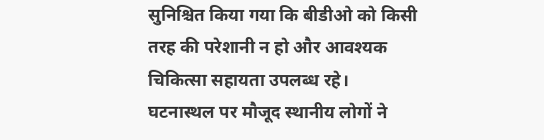सुनिश्चित किया गया कि बीडीओ को किसी तरह की परेशानी न हो और आवश्यक चिकित्सा सहायता उपलब्ध रहे।
घटनास्थल पर मौजूद स्थानीय लोगों ने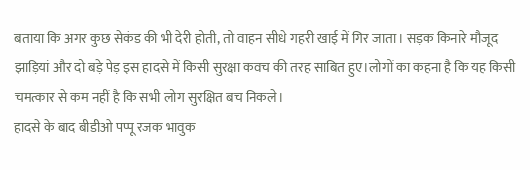बताया कि अगर कुछ सेकंड की भी देरी होती, तो वाहन सीधे गहरी खाई में गिर जाता। सड़क किनारे मौजूद झाड़ियां और दो बड़े पेड़ इस हादसे में किसी सुरक्षा कवच की तरह साबित हुए।लोगों का कहना है कि यह किसी चमत्कार से कम नहीं है कि सभी लोग सुरक्षित बच निकले।
हादसे के बाद बीडीओ पप्पू रजक भावुक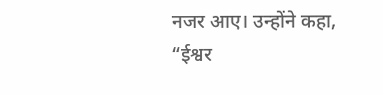नजर आए। उन्होंने कहा, “ईश्वर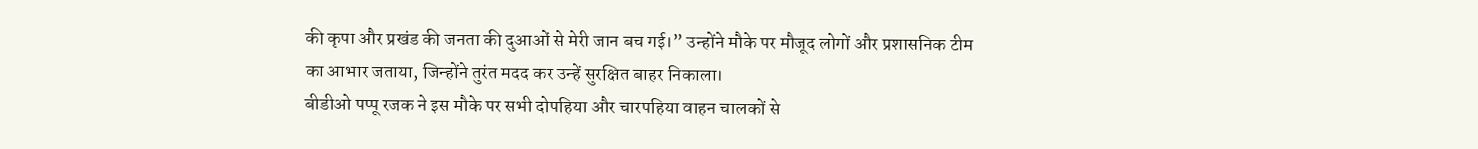की कृपा और प्रखंड की जनता की दुआओं से मेरी जान बच गई।” उन्होंने मौके पर मौजूद लोगों और प्रशासनिक टीम का आभार जताया, जिन्होंने तुरंत मदद कर उन्हें सुरक्षित बाहर निकाला।
बीडीओ पप्पू रजक ने इस मौके पर सभी दोपहिया और चारपहिया वाहन चालकों से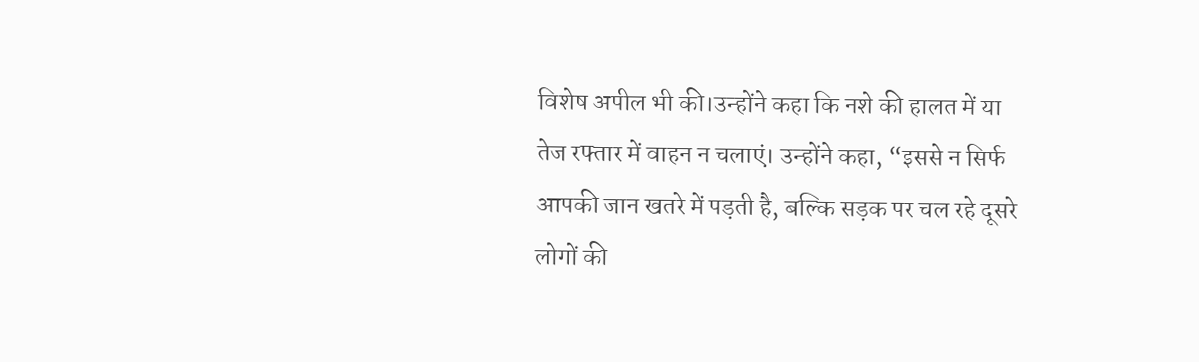विशेष अपील भी की।उन्होंने कहा कि नशे की हालत में या तेज रफ्तार में वाहन न चलाएं। उन्होंने कहा, “इससे न सिर्फ आपकी जान खतरे में पड़ती है, बल्कि सड़क पर चल रहे दूसरे लोगों की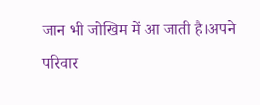जान भी जोखिम में आ जाती है।अपने परिवार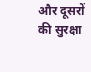और दूसरों की सुरक्षा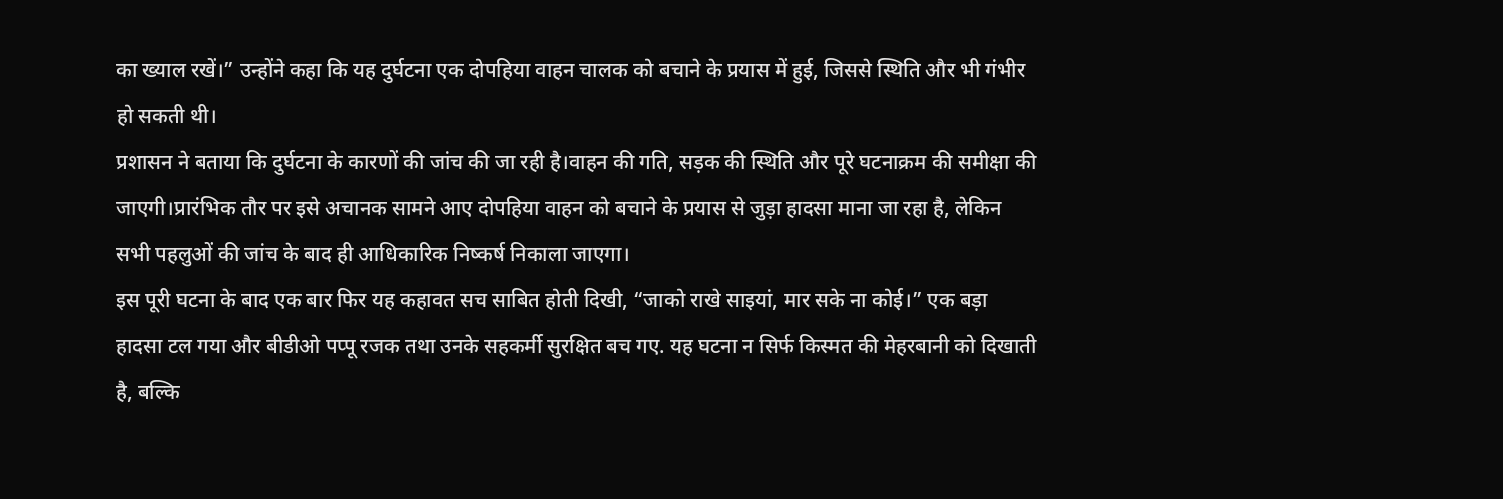का ख्याल रखें।” उन्होंने कहा कि यह दुर्घटना एक दोपहिया वाहन चालक को बचाने के प्रयास में हुई, जिससे स्थिति और भी गंभीर हो सकती थी।
प्रशासन ने बताया कि दुर्घटना के कारणों की जांच की जा रही है।वाहन की गति, सड़क की स्थिति और पूरे घटनाक्रम की समीक्षा की जाएगी।प्रारंभिक तौर पर इसे अचानक सामने आए दोपहिया वाहन को बचाने के प्रयास से जुड़ा हादसा माना जा रहा है, लेकिन सभी पहलुओं की जांच के बाद ही आधिकारिक निष्कर्ष निकाला जाएगा।
इस पूरी घटना के बाद एक बार फिर यह कहावत सच साबित होती दिखी, “जाको राखे साइयां, मार सके ना कोई।” एक बड़ा हादसा टल गया और बीडीओ पप्पू रजक तथा उनके सहकर्मी सुरक्षित बच गए. यह घटना न सिर्फ किस्मत की मेहरबानी को दिखाती है, बल्कि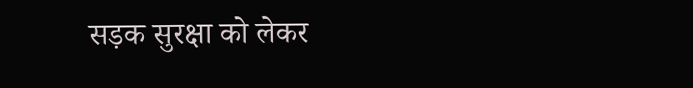सड़क सुरक्षा को लेकर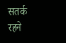सतर्क रहने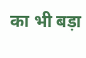का भी बड़ा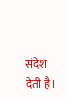संदेश देती है।